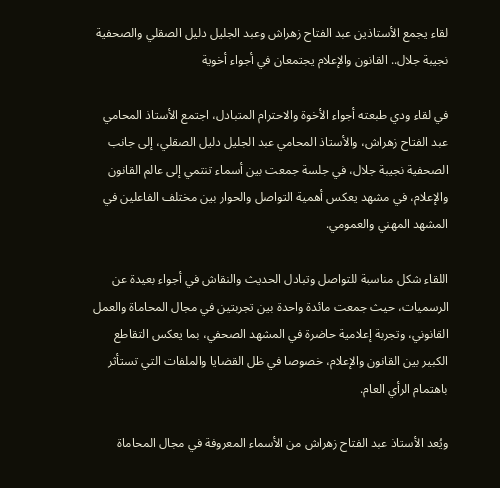لقاء يجمع الأستاذين عبد الفتاح زهراش وعبد الجليل دليل الصقلي والصحفية نجيبة جلال.. القانون والإعلام يجتمعان في أجواء أخوية

في لقاء ودي طبعته أجواء الأخوة والاحترام المتبادل، اجتمع الأستاذ المحامي عبد الفتاح زهراش، والأستاذ المحامي عبد الجليل دليل الصقلي، إلى جانب الصحفية نجيبة جلال، في جلسة جمعت بين أسماء تنتمي إلى عالم القانون والإعلام، في مشهد يعكس أهمية التواصل والحوار بين مختلف الفاعلين في المشهد المهني والعمومي.

اللقاء شكل مناسبة للتواصل وتبادل الحديث والنقاش في أجواء بعيدة عن الرسميات، حيث جمعت مائدة واحدة بين تجربتين في مجال المحاماة والعمل القانوني، وتجربة إعلامية حاضرة في المشهد الصحفي، بما يعكس التقاطع الكبير بين القانون والإعلام، خصوصا في ظل القضايا والملفات التي تستأثر باهتمام الرأي العام.

ويُعد الأستاذ عبد الفتاح زهراش من الأسماء المعروفة في مجال المحاماة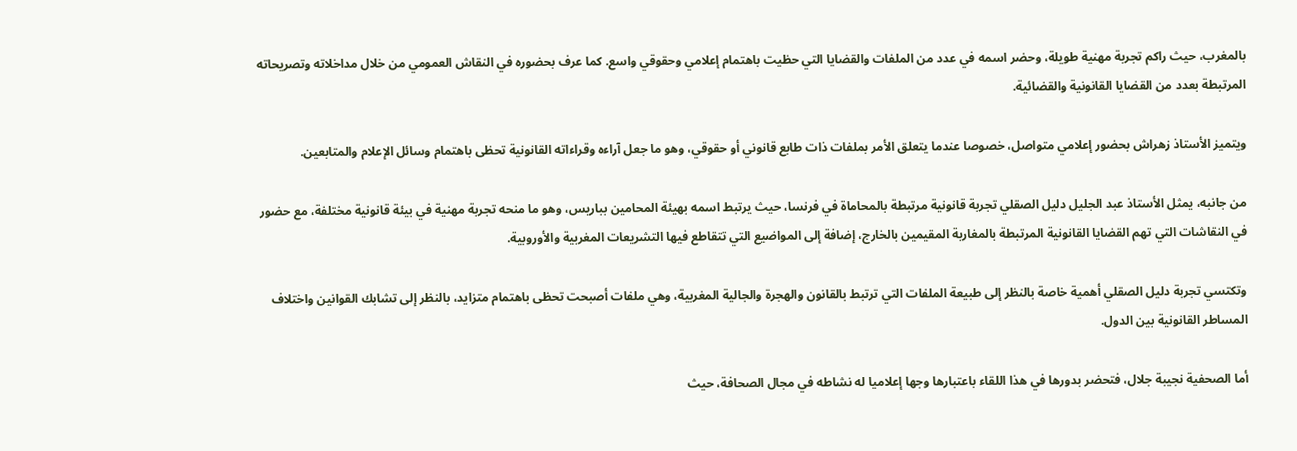بالمغرب، حيث راكم تجربة مهنية طويلة، وحضر اسمه في عدد من الملفات والقضايا التي حظيت باهتمام إعلامي وحقوقي واسع. كما عرف بحضوره في النقاش العمومي من خلال مداخلاته وتصريحاته المرتبطة بعدد من القضايا القانونية والقضائية.

ويتميز الأستاذ زهراش بحضور إعلامي متواصل، خصوصا عندما يتعلق الأمر بملفات ذات طابع قانوني أو حقوقي، وهو ما جعل آراءه وقراءاته القانونية تحظى باهتمام وسائل الإعلام والمتابعين.

من جانبه، يمثل الأستاذ عبد الجليل دليل الصقلي تجربة قانونية مرتبطة بالمحاماة في فرنسا، حيث يرتبط اسمه بهيئة المحامين بباريس، وهو ما منحه تجربة مهنية في بيئة قانونية مختلفة، مع حضور في النقاشات التي تهم القضايا القانونية المرتبطة بالمغاربة المقيمين بالخارج، إضافة إلى المواضيع التي تتقاطع فيها التشريعات المغربية والأوروبية.

وتكتسي تجربة دليل الصقلي أهمية خاصة بالنظر إلى طبيعة الملفات التي ترتبط بالقانون والهجرة والجالية المغربية، وهي ملفات أصبحت تحظى باهتمام متزايد، بالنظر إلى تشابك القوانين واختلاف المساطر القانونية بين الدول.

أما الصحفية نجيبة جلال، فتحضر بدورها في هذا اللقاء باعتبارها وجها إعلاميا له نشاطه في مجال الصحافة، حيث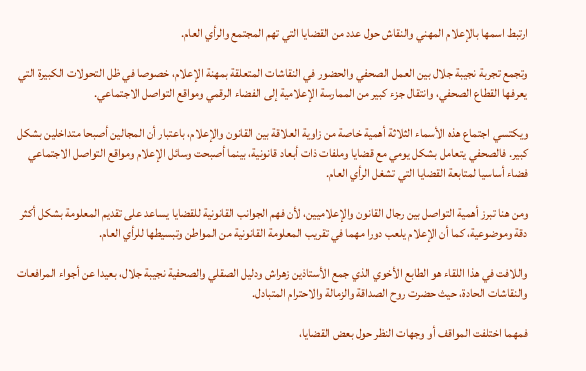ارتبط اسمها بالإعلام المهني والنقاش حول عدد من القضايا التي تهم المجتمع والرأي العام.

وتجمع تجربة نجيبة جلال بين العمل الصحفي والحضور في النقاشات المتعلقة بمهنة الإعلام، خصوصا في ظل التحولات الكبيرة التي يعرفها القطاع الصحفي، وانتقال جزء كبير من الممارسة الإعلامية إلى الفضاء الرقمي ومواقع التواصل الاجتماعي.

ويكتسي اجتماع هذه الأسماء الثلاثة أهمية خاصة من زاوية العلاقة بين القانون والإعلام، باعتبار أن المجالين أصبحا متداخلين بشكل كبير. فالصحفي يتعامل بشكل يومي مع قضايا وملفات ذات أبعاد قانونية، بينما أصبحت وسائل الإعلام ومواقع التواصل الاجتماعي فضاء أساسيا لمتابعة القضايا التي تشغل الرأي العام.

ومن هنا تبرز أهمية التواصل بين رجال القانون والإعلاميين، لأن فهم الجوانب القانونية للقضايا يساعد على تقديم المعلومة بشكل أكثر دقة وموضوعية، كما أن الإعلام يلعب دورا مهما في تقريب المعلومة القانونية من المواطن وتبسيطها للرأي العام.

واللافت في هذا اللقاء هو الطابع الأخوي الذي جمع الأستاذين زهراش ودليل الصقلي والصحفية نجيبة جلال، بعيدا عن أجواء المرافعات والنقاشات الحادة، حيث حضرت روح الصداقة والزمالة والاحترام المتبادل.

فمهما اختلفت المواقف أو وجهات النظر حول بعض القضايا،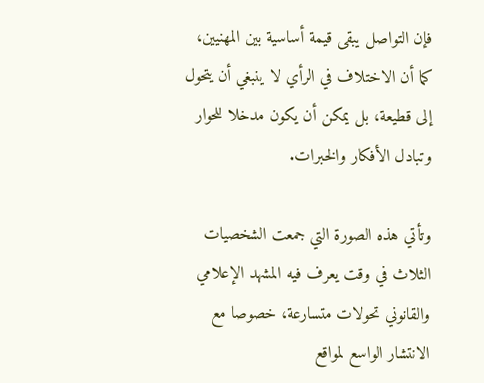فإن التواصل يبقى قيمة أساسية بين المهنيين، كما أن الاختلاف في الرأي لا ينبغي أن يتحول إلى قطيعة، بل يمكن أن يكون مدخلا للحوار وتبادل الأفكار والخبرات.

وتأتي هذه الصورة التي جمعت الشخصيات الثلاث في وقت يعرف فيه المشهد الإعلامي والقانوني تحولات متسارعة، خصوصا مع الانتشار الواسع لمواقع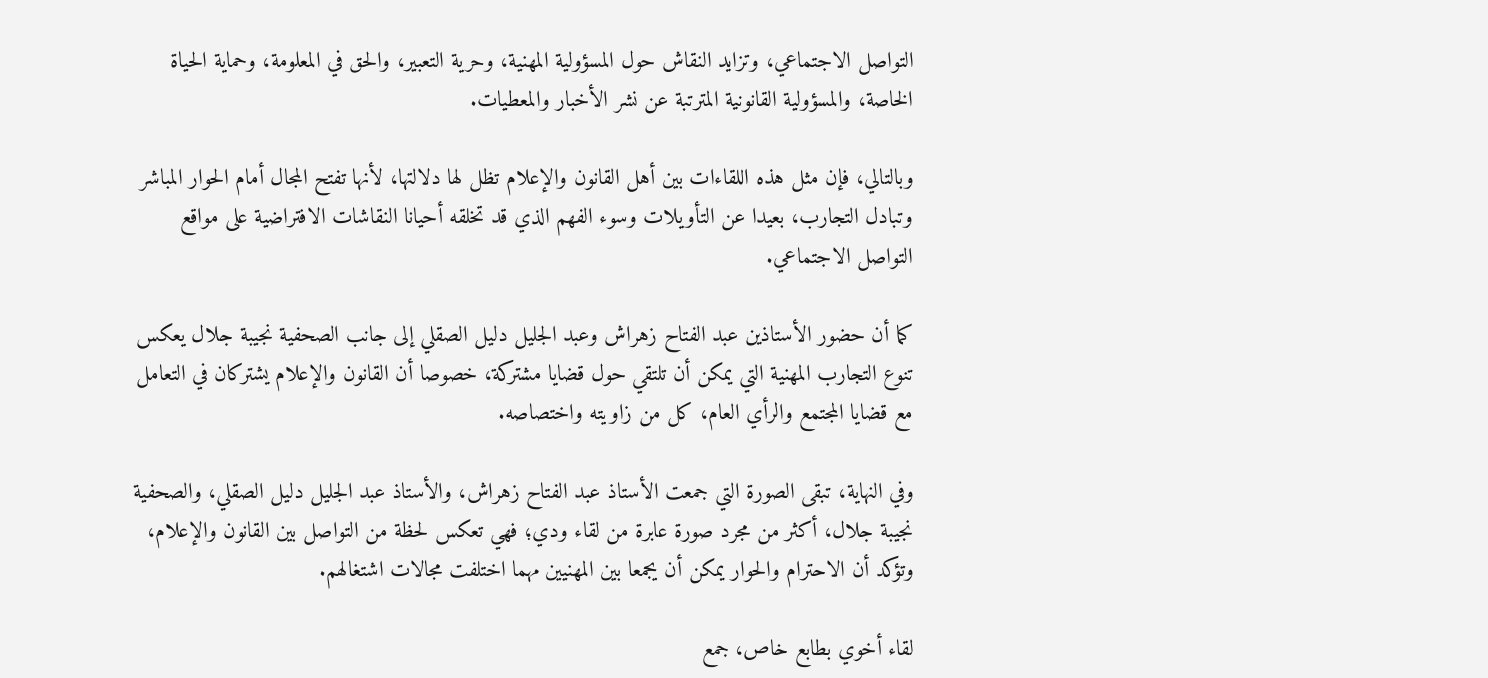التواصل الاجتماعي، وتزايد النقاش حول المسؤولية المهنية، وحرية التعبير، والحق في المعلومة، وحماية الحياة الخاصة، والمسؤولية القانونية المترتبة عن نشر الأخبار والمعطيات.

وبالتالي، فإن مثل هذه اللقاءات بين أهل القانون والإعلام تظل لها دلالتها، لأنها تفتح المجال أمام الحوار المباشر وتبادل التجارب، بعيدا عن التأويلات وسوء الفهم الذي قد تخلقه أحيانا النقاشات الافتراضية على مواقع التواصل الاجتماعي.

كما أن حضور الأستاذين عبد الفتاح زهراش وعبد الجليل دليل الصقلي إلى جانب الصحفية نجيبة جلال يعكس تنوع التجارب المهنية التي يمكن أن تلتقي حول قضايا مشتركة، خصوصا أن القانون والإعلام يشتركان في التعامل مع قضايا المجتمع والرأي العام، كل من زاويته واختصاصه.

وفي النهاية، تبقى الصورة التي جمعت الأستاذ عبد الفتاح زهراش، والأستاذ عبد الجليل دليل الصقلي، والصحفية نجيبة جلال، أكثر من مجرد صورة عابرة من لقاء ودي؛ فهي تعكس لحظة من التواصل بين القانون والإعلام، وتؤكد أن الاحترام والحوار يمكن أن يجمعا بين المهنيين مهما اختلفت مجالات اشتغالهم.

لقاء أخوي بطابع خاص، جمع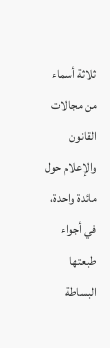ثلاثة أسماء من مجالات القانون والإعلام حول مائدة واحدة، في أجواء طبعتها البساطة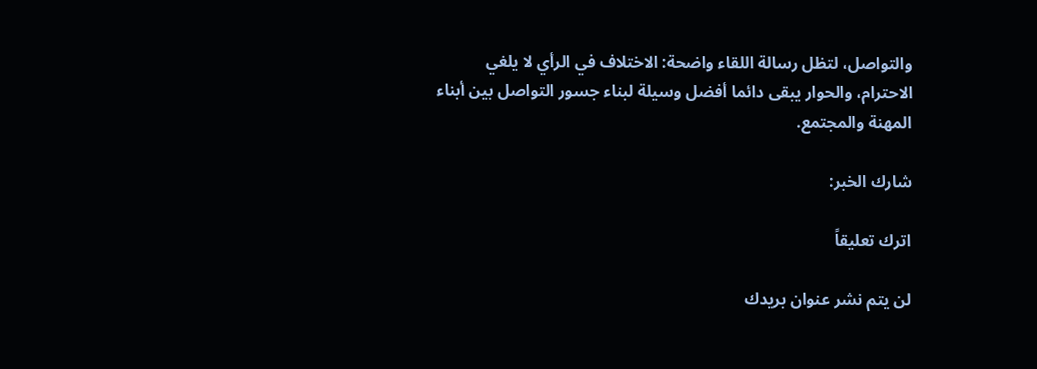والتواصل، لتظل رسالة اللقاء واضحة: الاختلاف في الرأي لا يلغي الاحترام، والحوار يبقى دائما أفضل وسيلة لبناء جسور التواصل بين أبناء المهنة والمجتمع.

شارك الخبر:

اترك تعليقاً

لن يتم نشر عنوان بريدك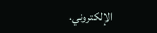الإلكتروني.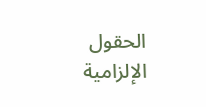الحقول الإلزامية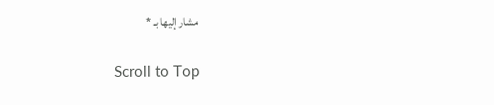مشار إليها بـ *

Scroll to Top